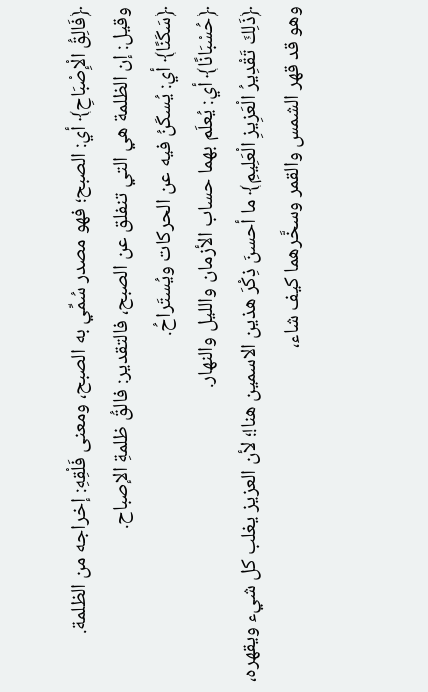﴿فَالِقُ الْإِصْبَاحِ﴾ أي: الصبح؛ فهو مصدر سُمِّي به الصبح، ومعنى فَلْقِهِ: إخراجه من الظلمة.
وقيل: إن الظلمة هي التي تنفلق عن الصبح، فالتقدير: فالقُ ظلمةِ الإصباح.
﴿سَكَنًا﴾ أي: يُسكَنُ فيه عن الحركات ويُستَراحُ.
﴿حُسْبَانًا﴾ أي: يُعلَم بهما حساب الأزمان والليل والنهار.
﴿ذَلِكَ تَقْدِيرُ الْعَزِيزِ الْعَلِيمِ﴾ ما أحسنَ ذِكْرَ هذين الاسمين هنا!؛ لأن العزيز يغلب كل شيء ويقهره، وهو قد قهر الشمس والقمر وسخَّرهما كيف شاء،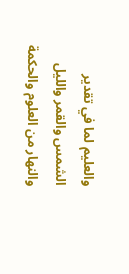والعليم لما في تقدير الشمس والقمر والليل والنهار من العلوم والحكمة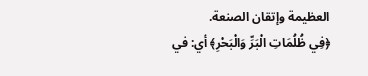العظيمة وإتقان الصنعة.
﴿فِي ظُلُمَاتِ الْبَرِّ وَالْبَحْرِ﴾ أي: في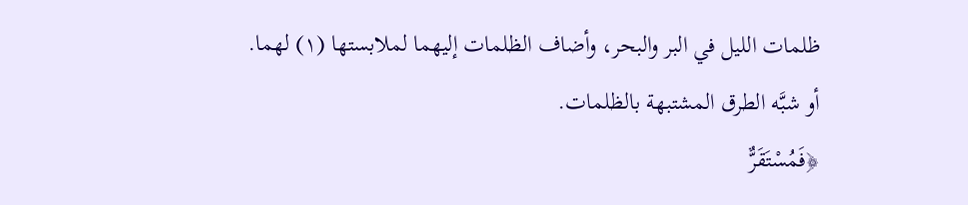ظلمات الليل في البر والبحر، وأضاف الظلمات إليهما لملابستها (١) لهما.
أو شبَّه الطرق المشتبهة بالظلمات.
﴿فَمُسْتَقَرٌّ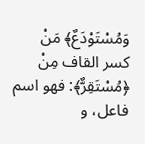وَمُسْتَوْدَعٌ﴾ مَنْ كسر القاف مِنْ ﴿مُسْتَقِرٌّ﴾: فهو اسم فاعل، و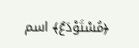﴿مُسْتَوْدَعٌ﴾ اسم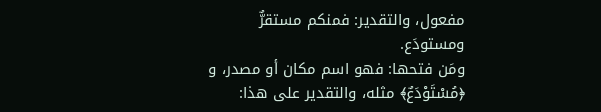مفعول، والتقدير: فمنكم مستقرٌّ ومستودَع.
ومَن فتحها: فهو اسم مكان أو مصدر، و ﴿مُسْتَوْدَعٌ﴾ مثله، والتقدير على هذا: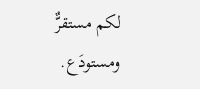لكم مستقرٌّ ومستودَع.